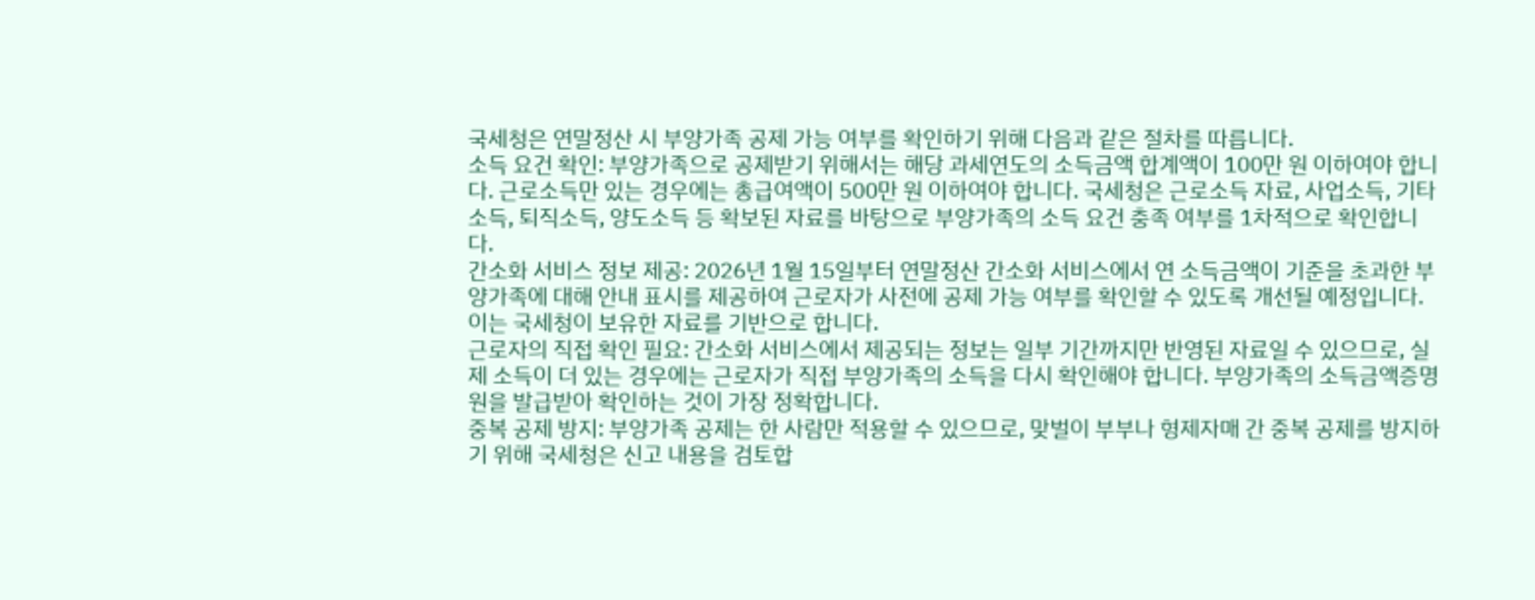국세청은 연말정산 시 부양가족 공제 가능 여부를 확인하기 위해 다음과 같은 절차를 따릅니다.
소득 요건 확인: 부양가족으로 공제받기 위해서는 해당 과세연도의 소득금액 합계액이 100만 원 이하여야 합니다. 근로소득만 있는 경우에는 총급여액이 500만 원 이하여야 합니다. 국세청은 근로소득 자료, 사업소득, 기타소득, 퇴직소득, 양도소득 등 확보된 자료를 바탕으로 부양가족의 소득 요건 충족 여부를 1차적으로 확인합니다.
간소화 서비스 정보 제공: 2026년 1월 15일부터 연말정산 간소화 서비스에서 연 소득금액이 기준을 초과한 부양가족에 대해 안내 표시를 제공하여 근로자가 사전에 공제 가능 여부를 확인할 수 있도록 개선될 예정입니다. 이는 국세청이 보유한 자료를 기반으로 합니다.
근로자의 직접 확인 필요: 간소화 서비스에서 제공되는 정보는 일부 기간까지만 반영된 자료일 수 있으므로, 실제 소득이 더 있는 경우에는 근로자가 직접 부양가족의 소득을 다시 확인해야 합니다. 부양가족의 소득금액증명원을 발급받아 확인하는 것이 가장 정확합니다.
중복 공제 방지: 부양가족 공제는 한 사람만 적용할 수 있으므로, 맞벌이 부부나 형제자매 간 중복 공제를 방지하기 위해 국세청은 신고 내용을 검토합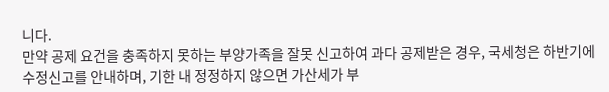니다.
만약 공제 요건을 충족하지 못하는 부양가족을 잘못 신고하여 과다 공제받은 경우, 국세청은 하반기에 수정신고를 안내하며, 기한 내 정정하지 않으면 가산세가 부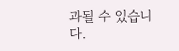과될 수 있습니다.